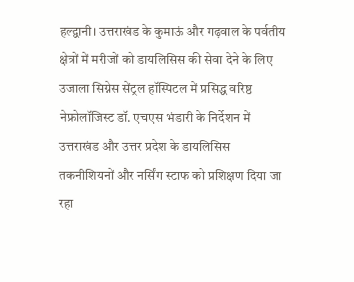हल्द्वानी। उत्तराखंड के कुमाऊं और गढ़वाल के पर्वतीय क्षेत्रों में मरीजों को डायलिसिस की सेवा देने के लिए उजाला सिग्नेस सेंट्रल हॉस्पिटल में प्रसिद्ध वरिष्ठ नेफ्रोलॉजिस्ट डॉ. एचएस भंडारी के निर्देशन में उत्तराखंड और उत्तर प्रदेश के डायलिसिस तकनीशियनों और नर्सिंग स्टाफ को प्रशिक्षण दिया जा रहा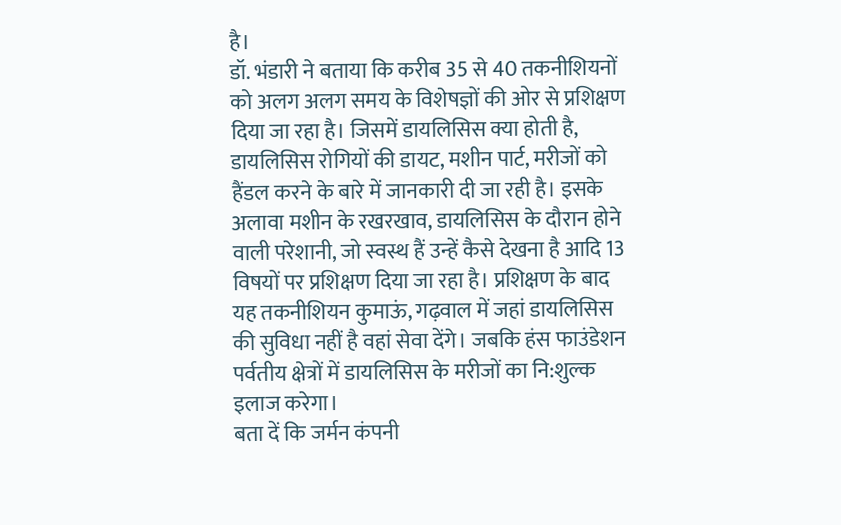है।
डॉ. भंडारी ने बताया कि करीब 35 से 40 तकनीशियनों को अलग अलग समय के विशेषज्ञों की ओर से प्रशिक्षण दिया जा रहा है। जिसमें डायलिसिस क्या होती है, डायलिसिस रोगियों की डायट, मशीन पार्ट, मरीजों को हैंडल करने के बारे में जानकारी दी जा रही है। इसके अलावा मशीन के रखरखाव, डायलिसिस के दौरान होने वाली परेशानी, जो स्वस्थ हैं उन्हें कैसे देखना है आदि 13 विषयों पर प्रशिक्षण दिया जा रहा है। प्रशिक्षण के बाद यह तकनीशियन कुमाऊं, गढ़वाल में जहां डायलिसिस की सुविधा नहीं है वहां सेवा देंगे। जबकि हंस फाउंडेशन पर्वतीय क्षेत्रों में डायलिसिस के मरीजों का नि:शुल्क इलाज करेगा।
बता दें कि जर्मन कंपनी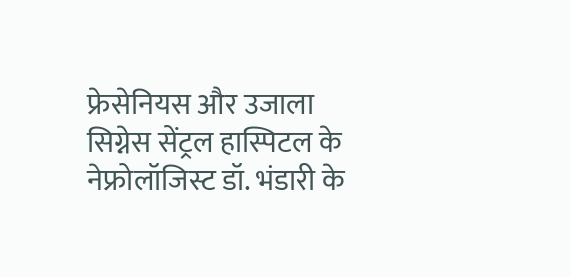फ्रेसेनियस और उजाला सिग्नेस सेंट्रल हास्पिटल के नेफ्रोलॉजिस्ट डॉ. भंडारी के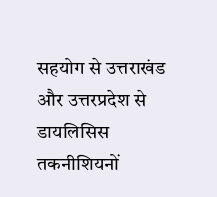सहयोग से उत्तराखंड और उत्तरप्रदेश से डायलिसिस तकनीशियनों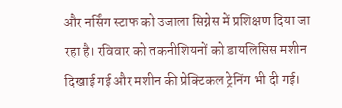और नर्सिंग स्टाफ को उजाला सिग्नेस में प्रशिक्षण दिया जा रहा है। रविवार को तकनीशियनों को डायलिसिस मशीन दिखाई गई और मशीन की प्रेक्टिकल ट्रेनिंग भी दी गई।